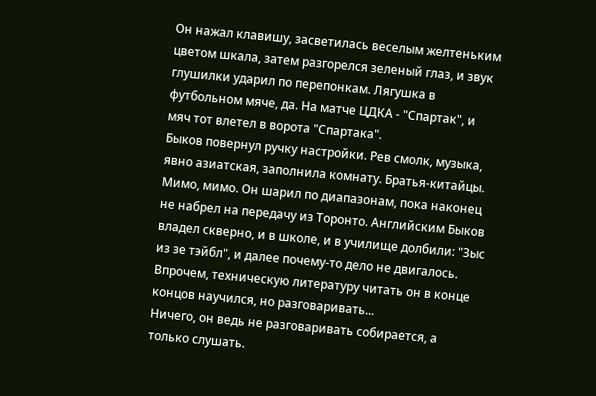Он нажал клавишу, засветилась веселым желтеньким цветом шкала, затем разгорелся зеленый глаз, и звук глушилки ударил по перепонкам. Лягушка в футбольном мяче, да. На матче ЦДКА - "Спартак", и мяч тот влетел в ворота "Спартака".
Быков повернул ручку настройки. Рев смолк, музыка, явно азиатская, заполнила комнату. Братья-китайцы. Мимо, мимо. Он шарил по диапазонам, пока наконец не набрел на передачу из Торонто. Английским Быков владел скверно, и в школе, и в училище долбили: "Зыс из зе тэйбл", и далее почему-то дело не двигалось. Впрочем, техническую литературу читать он в конце концов научился, но разговаривать...
Ничего, он ведь не разговаривать собирается, а только слушать.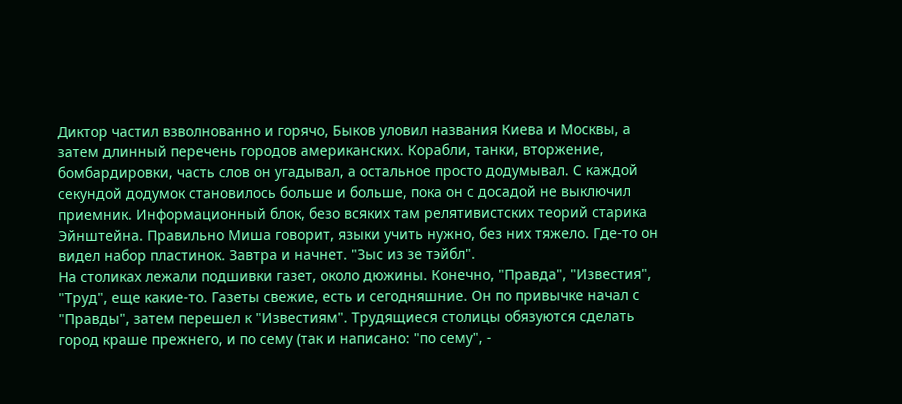Диктор частил взволнованно и горячо, Быков уловил названия Киева и Москвы, а затем длинный перечень городов американских. Корабли, танки, вторжение, бомбардировки, часть слов он угадывал, а остальное просто додумывал. С каждой секундой додумок становилось больше и больше, пока он с досадой не выключил приемник. Информационный блок, безо всяких там релятивистских теорий старика Эйнштейна. Правильно Миша говорит, языки учить нужно, без них тяжело. Где-то он видел набор пластинок. Завтра и начнет. "Зыс из зе тэйбл".
На столиках лежали подшивки газет, около дюжины. Конечно, "Правда", "Известия", "Труд", еще какие-то. Газеты свежие, есть и сегодняшние. Он по привычке начал с "Правды", затем перешел к "Известиям". Трудящиеся столицы обязуются сделать город краше прежнего, и по сему (так и написано: "по сему", -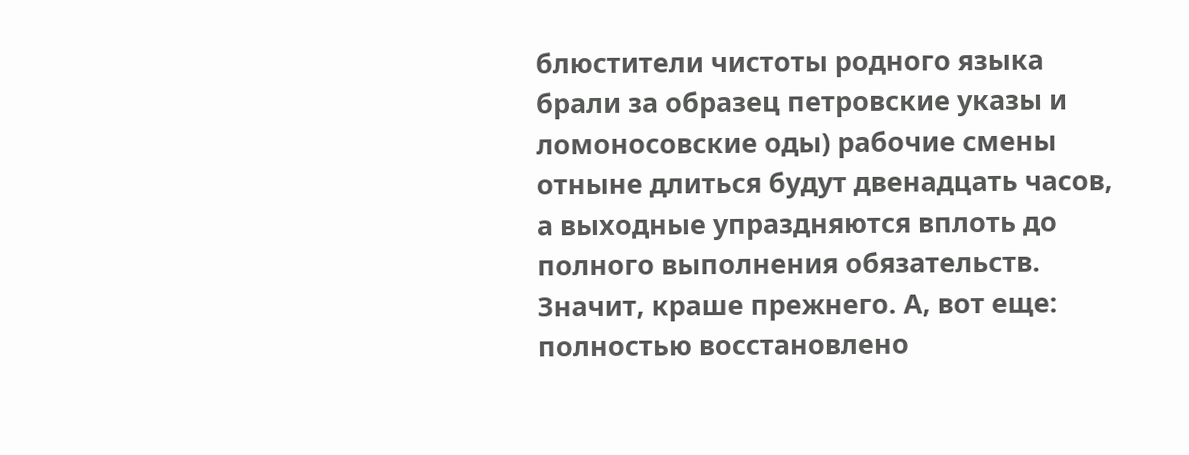блюстители чистоты родного языка брали за образец петровские указы и ломоносовские оды) рабочие смены отныне длиться будут двенадцать часов, а выходные упраздняются вплоть до полного выполнения обязательств. Значит, краше прежнего. А, вот еще: полностью восстановлено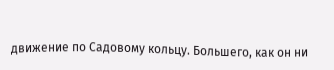движение по Садовому кольцу. Большего, как он ни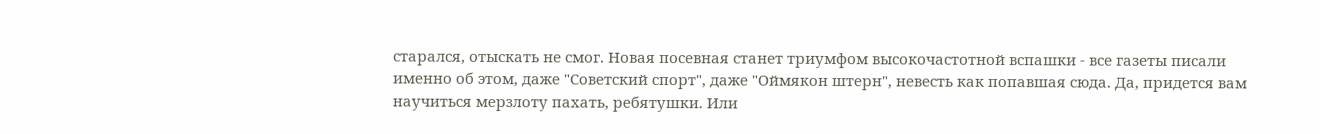старался, отыскать не смог. Новая посевная станет триумфом высокочастотной вспашки - все газеты писали именно об этом, даже "Советский спорт", даже "Оймякон штерн", невесть как попавшая сюда. Да, придется вам научиться мерзлоту пахать, ребятушки. Или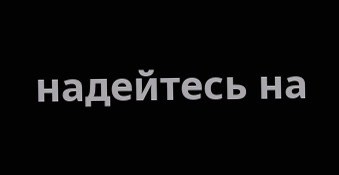надейтесь на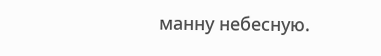манну небесную.